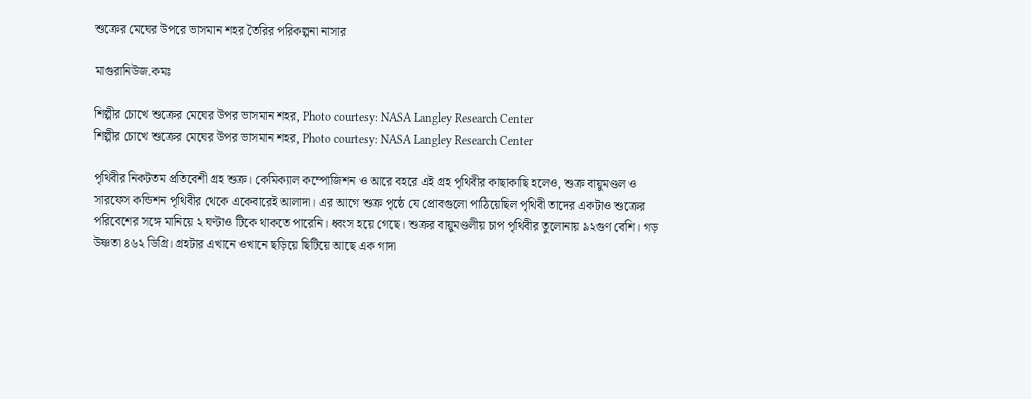শুক্রের মেঘের উপরে ভাসমান শহর তৈরির পরিকল্পনা নাসার

মাগুরানিউজ.কমঃ

শিল্পীর চোখে শুক্রের মেঘের উপর ভাসমান শহর, Photo courtesy: NASA Langley Research Center
শিল্পীর চোখে শুক্রের মেঘের উপর ভাসমান শহর, Photo courtesy: NASA Langley Research Center

পৃথিবীর নিকটতম প্রতিবেশী গ্রহ শুক্র। কেমিক্যাল কম্পোজিশন ও আরে বহরে এই গ্রহ পৃথিবীর কাছাকাছি হলেও, শুক্র বায়ুমণ্ডল ও সারফেস কন্ডিশন পৃথিবীর থেকে একেবারেই আলাদা। এর আগে শুক্র পৃষ্ঠে যে প্রোবগুলো পাঠিয়েছিল পৃথিবী তাদের একটাও শুক্রের পরিবেশের সঙ্গে মানিয়ে ২ ঘণ্টাও টিকে থাকতে পারেনি। ধ্বংস হয়ে গেছে। শুক্রর বায়ুমণ্ডলীয় চাপ পৃথিবীর তুলোনায় ৯২গুণ বেশি। গড় উষ্ণতা ৪৬২ ডিগ্রি। গ্রহটার এখানে ওখানে ছড়িয়ে ছিটিয়ে আছে এক গাদা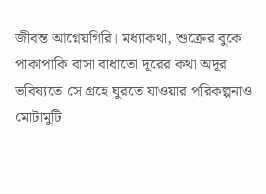জীবন্ত আগ্নেয়গিরি। মধ্যাকথা, শুক্রের বুকে পাকাপাকি বাসা বাধাতো দূরের কথা অদূর ভবিষ্যতে সে গ্রহে ঘুরতে যাওয়ার পরিকল্পনাও মোটামুটি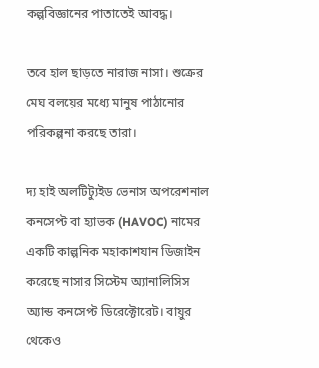কল্পবিজ্ঞানের পাতাতেই আবদ্ধ।

তবে হাল ছাড়তে নারাজ নাসা। শুক্রের মেঘ বলয়ের মধ্যে মানুষ পাঠানোর পরিকল্পনা করছে তারা।

দ্য হাই অলটিট্যুইড ভেনাস অপরেশনাল কনসেপ্ট বা হ্যাভক (HAVOC) নামের একটি কাল্পনিক মহাকাশযান ডিজাইন করেছে নাসার সিস্টেম অ্যানালিসিস অ্যান্ড কনসেপ্ট ডিরেক্টোরেট। বায়ুর থেকেও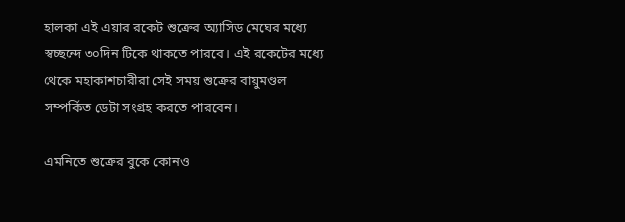হালকা এই এয়ার রকেট শুক্রের অ্যাসিড মেঘের মধ্যে স্বচ্ছন্দে ৩০দিন টিকে থাকতে পারবে। এই রকেটের মধ্যে থেকে মহাকাশচারীরা সেই সময় শুক্রের বায়ুমণ্ডল সম্পর্কিত ডেটা সংগ্রহ করতে পারবেন।

এমনিতে শুক্রের বুকে কোনও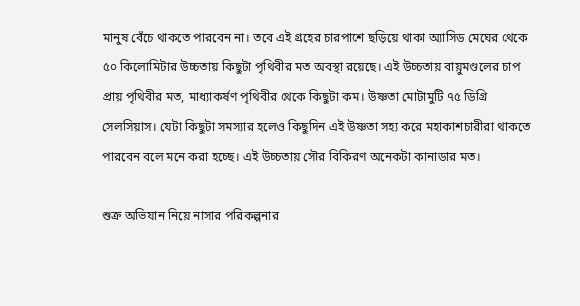মানুষ বেঁচে থাকতে পারবেন না। তবে এই গ্রহের চারপাশে ছড়িয়ে থাকা অ্যাসিড মেঘের থেকে ৫০ কিলোমিটার উচ্চতায় কিছুটা পৃথিবীর মত অবস্থা রয়েছে। এই উচ্চতায় বায়ুমণ্ডলের চাপ প্রায় পৃথিবীর মত, মাধ্যাকর্ষণ পৃথিবীর থেকে কিছুটা কম। উষ্ণতা মোটামুটি ৭৫ ডিগ্রি সেলসিয়াস। যেটা কিছুটা সমস্যার হলেও কিছুদিন এই উষ্ণতা সহ্য করে মহাকাশচারীরা থাকতে পারবেন বলে মনে করা হচ্ছে। এই উচ্চতায় সৌর বিকিরণ অনেকটা কানাডার মত।

শুক্র অভিযান নিয়ে নাসার পরিকল্পনার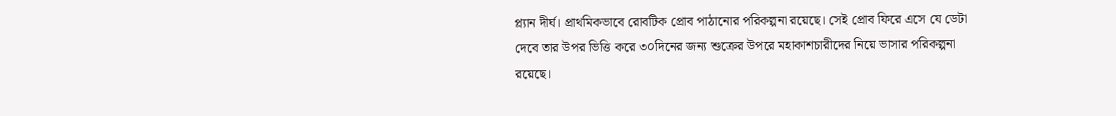প্ল্যান দীর্ঘ। প্রাথমিকভাবে রোবটিক প্রোব পাঠানোর পরিকল্পনা রয়েছে। সেই প্রোব ফিরে এসে যে ডেটা দেবে তার উপর ভিত্তি করে ৩০দিনের জন্য শুক্রের উপরে মহাকাশচারীদের নিয়ে ভাসার পরিকল্পনা রয়েছে।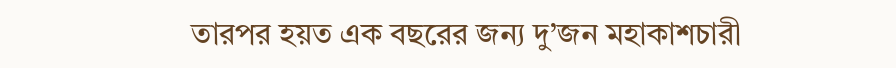তারপর হয়ত এক বছরের জন্য দু’জন মহাকাশচারী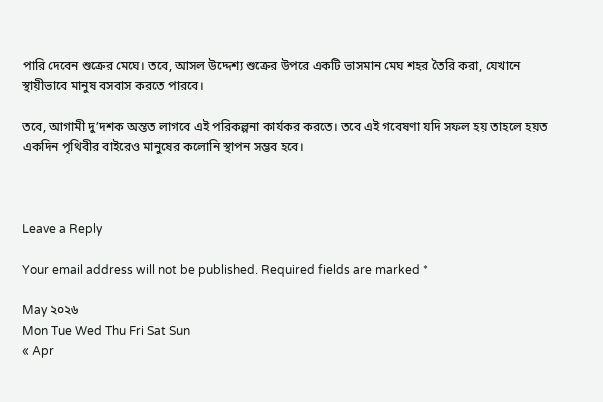পারি দেবেন শুক্রের মেঘে। তবে, আসল উদ্দেশ্য শুক্রের উপরে একটি ভাসমান মেঘ শহর তৈরি করা, যেখানে স্থায়ীভাবে মানুষ বসবাস করতে পারবে।

তবে, আগামী দু’দশক অন্তত লাগবে এই পরিকল্পনা কার্যকর করতে। তবে এই গবেষণা যদি সফল হয় তাহলে হয়ত একদিন পৃথিবীর বাইরেও মানুষের কলোনি স্থাপন সম্ভব হবে।



Leave a Reply

Your email address will not be published. Required fields are marked *

May ২০২৬
Mon Tue Wed Thu Fri Sat Sun
« Apr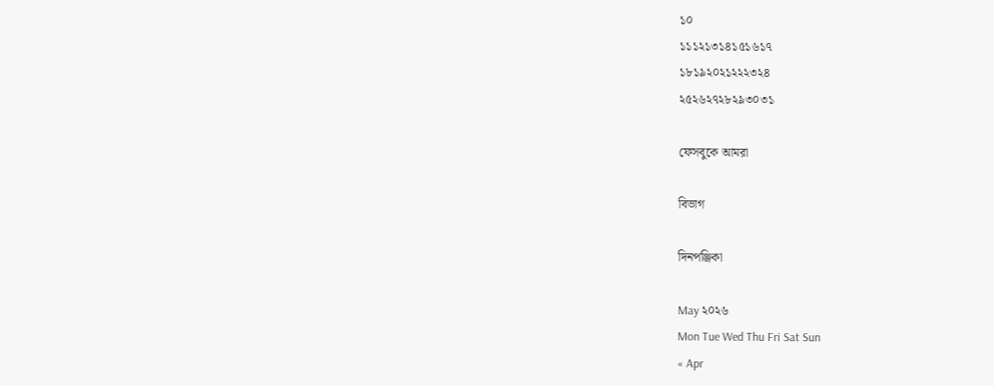১০
১১১২১৩১৪১৫১৬১৭
১৮১৯২০২১২২২৩২৪
২৫২৬২৭২৮২৯৩০৩১

ফেসবুকে আমরা

বিভাগ

দিনপঞ্জিকা

May ২০২৬
Mon Tue Wed Thu Fri Sat Sun
« Apr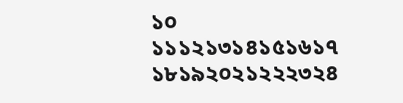১০
১১১২১৩১৪১৫১৬১৭
১৮১৯২০২১২২২৩২৪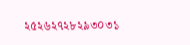২৫২৬২৭২৮২৯৩০৩১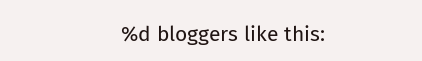%d bloggers like this: